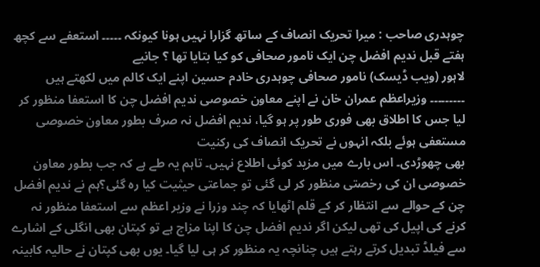چوہدری صاحب : میرا تحریک انصاف کے ساتھ گزارا نہیں ہونا کیونکہ ۔۔۔۔۔ استعفے سے کچھ ہفتے قبل ندیم افضل چن ایک نامور صحافی کو کیا بتایا تھا ؟ جانیے
لاہور (ویب ڈیسک) نامور صحافی چوہدری خادم حسین اپنے ایک کالم میں لکھتے ہیں ۔۔۔۔۔۔۔۔۔ وزیراعظم عمران خان نے اپنے معاون خصوصی ندیم افضل چن کا استعفا منظور کر لیا جس کا اطلاق بھی فوری طور پر ہو گیا، ندیم افضل نہ صرف بطور معاون خصوصی مستعفی ہوئے بلکہ انہوں نے تحریک انصاف کی رکنیت
بھی چھوڑدی۔ اس بارے میں مزید کوئی اطلاع نہیں۔ تاہم یہ طے ہے کہ جب بطور معاون خصوصی ان کی رخصتی منظور کر لی گئی تو جماعتی حیثیت کیا رہ گئی؟ہم نے ندیم افضل چن کے حوالے سے انتظار کر کے قلم اٹھایا کہ چند وزرا نے وزیر اعظم سے استعفا منظور نہ کرنے کی اپیل کی تھی لیکن اگر ندیم افضل چن کا اپنا مزاج ہے تو کپتان بھی انگلی کے اشارے سے فیلڈ تبدیل کرتے رہتے ہیں چنانچہ یہ منظور کر ہی لیا گیا۔ یوں بھی کپتان نے حالیہ کابینہ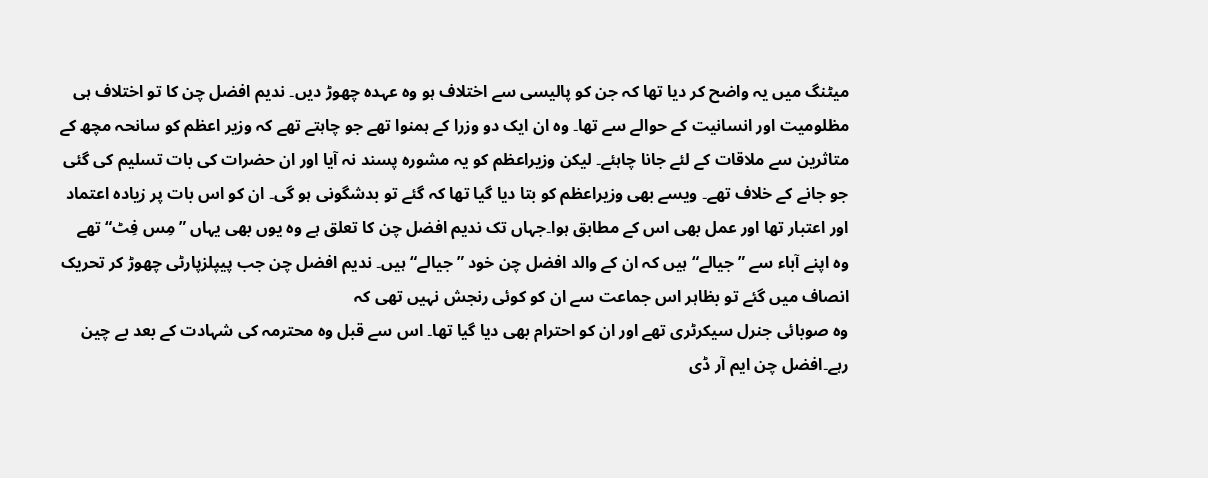میٹنگ میں یہ واضح کر دیا تھا کہ جن کو پالیسی سے اختلاف ہو وہ عہدہ چھوڑ دیں۔ ندیم افضل چن کا تو اختلاف ہی مظلومیت اور انسانیت کے حوالے سے تھا۔ وہ ان ایک دو وزرا کے ہمنوا تھے جو چاہتے تھے کہ وزیر اعظم کو سانحہ مچھ کے متاثرین سے ملاقات کے لئے جانا چاہئے۔ لیکن وزیراعظم کو یہ مشورہ پسند نہ آیا اور ان حضرات کی بات تسلیم کی گئی جو جانے کے خلاف تھے۔ ویسے بھی وزیراعظم کو بتا دیا گیا تھا کہ گئے تو بدشگونی ہو گی۔ ان کو اس بات پر زیادہ اعتماد اور اعتبار تھا اور عمل بھی اس کے مطابق ہوا۔جہاں تک ندیم افضل چن کا تعلق ہے وہ یوں بھی یہاں ”مِس فِٹ“ تھے وہ اپنے آباء سے ”جیالے“ ہیں کہ ان کے والد افضل چن خود ”جیالے“ ہیں۔ ندیم افضل چن جب پیپلزپارٹی چھوڑ کر تحریک انصاف میں گئے تو بظاہر اس جماعت سے ان کو کوئی رنجش نہیں تھی کہ
وہ صوبائی جنرل سیکرٹری تھے اور ان کو احترام بھی دیا گیا تھا۔ اس سے قبل وہ محترمہ کی شہادت کے بعد بے چین رہے۔افضل چن ایم آر ڈی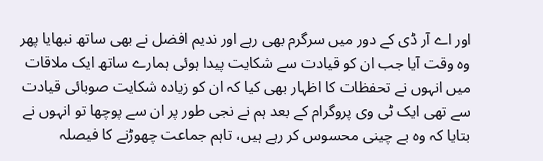اور اے آر ڈی کے دور میں سرگرم بھی رہے اور ندیم افضل نے بھی ساتھ نبھایا پھر وہ وقت آیا جب ان کو قیادت سے شکایت پیدا ہوئی ہمارے ساتھ ایک ملاقات میں انہوں نے تحفظات کا اظہار بھی کیا کہ ان کو زیادہ شکایت صوبائی قیادت سے تھی ایک ٹی وی پروگرام کے بعد ہم نے نجی طور پر ان سے پوچھا تو انہوں نے بتایا کہ وہ بے چینی محسوس کر رہے ہیں، تاہم جماعت چھوڑنے کا فیصلہ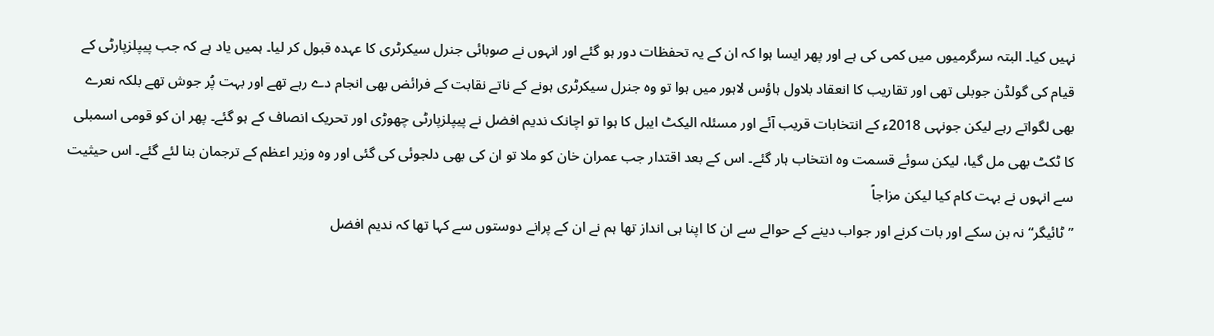نہیں کیا۔ البتہ سرگرمیوں میں کمی کی ہے اور پھر ایسا ہوا کہ ان کے یہ تحفظات دور ہو گئے اور انہوں نے صوبائی جنرل سیکرٹری کا عہدہ قبول کر لیا۔ ہمیں یاد ہے کہ جب پیپلزپارٹی کے قیام کی گولڈن جوبلی تھی اور تقاریب کا انعقاد بلاول ہاؤس لاہور میں ہوا تو وہ جنرل سیکرٹری ہونے کے ناتے نقابت کے فرائض بھی انجام دے رہے تھے اور بہت پُر جوش تھے بلکہ نعرے بھی لگواتے رہے لیکن جونہی 2018ء کے انتخابات قریب آئے اور مسئلہ الیکٹ ایبل کا ہوا تو اچانک ندیم افضل نے پیپلزپارٹی چھوڑی اور تحریک انصاف کے ہو گئے۔ پھر ان کو قومی اسمبلی کا ٹکٹ بھی مل گیا، لیکن سوئے قسمت وہ انتخاب ہار گئے۔ اس کے بعد اقتدار جب عمران خان کو ملا تو ان کی بھی دلجوئی کی گئی اور وہ وزیر اعظم کے ترجمان بنا لئے گئے۔ اس حیثیت سے انہوں نے بہت کام کیا لیکن مزاجاً
”ٹائیگر“ نہ بن سکے اور بات کرنے اور جواب دینے کے حوالے سے ان کا اپنا ہی انداز تھا ہم نے ان کے پرانے دوستوں سے کہا تھا کہ ندیم افضل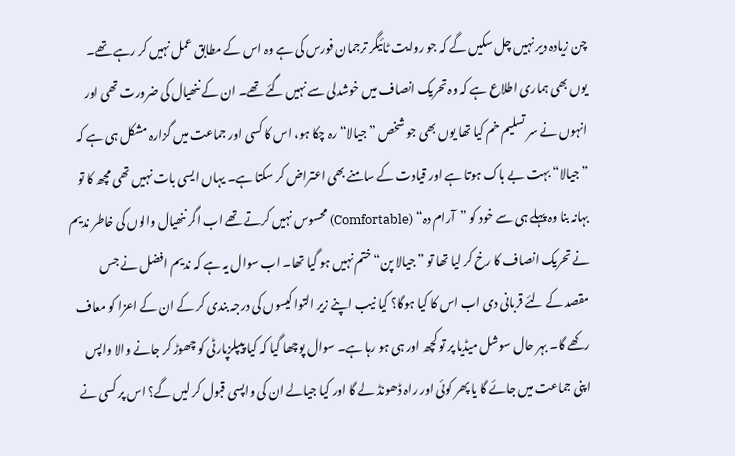چن زیادہ دیر نہیں چل سکیں گے کہ جو روایت ٹائیگر ترجمان فورس کی ہے وہ اس کے مطابق عمل نہیں کر رہے تھے۔ یوں بھی ہماری اطلاع ہے کہ وہ تحریک انصاف میں خوشدلی سے نہیں گئے تھے۔ ان کے ننھیال کی ضرورت تھی اور انہوں نے سر تسلیم خم کیا تھا یوں بھی جو شخص ”جیالا“ رہ چکا ہو، اس کا کسی اور جماعت میں گزارہ مشکل ہی ہے کہ ”جیالا“ بہت بے باک ہوتا ہے اور قیادت کے سامنے بھی اعتراض کر سکتا ہے۔ یہاں ایسی بات نہیں تھی مچھ کا تو بہانہ بنا وہ پہلے ہی سے خود کو ”آرام دہ“ (Comfortable) محسوس نہیں کرتے تھے اب اگر ننھیال والوں کی خاطر ندیم نے تحریک انصاف کا رخ کر لیا تھا تو ”جیالا پن“ ختم نہیں ہو گیا تھا۔ اب سوال یہ ہے کہ ندیم افضل نے جس مقصد کے لئے قربانی دی اب اس کا کیا ہوگا؟ کیا نیب اپنے زیر التوا کیسوں کی درجہ بندی کر کے ان کے اعزا کو معاف رکھے گا۔ بہر حال سوشل میڈیا پر تو کچھ اور ہی ہو رہا ہے۔ سوال پوچھا گیا کہ کیا پیپلزپارٹی کو چھوڑ کر جانے والا واپس اپنی جماعت میں جائے گا یا پھر کوئی اور راہ ڈھونڈ لے گا اور کیا جیالے ان کی واپسی قبول کر لیں گے؟ اس پر کسی نے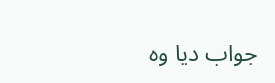جواب دیا وہ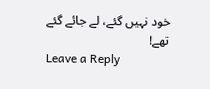خود نہیں گئے، لے جائے گئے تھے!
Leave a Reply